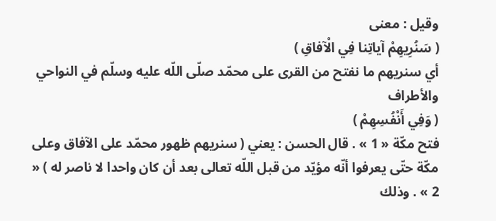وقيل : معنى
( سَنُرِيهِمْ آياتِنا فِي الْآفاقِ )
أي سنريهم ما نفتح من القرى على محمّد صلّى اللّه عليه وسلّم في النواحي والأطراف
( وَفِي أَنْفُسِهِمْ )
فتح مكّة « 1 » . قال الحسن : يعني ( سنريهم ظهور محمّد على الآفاق وعلى مكّة حتّى يعرفوا أنّه مؤيّد من قبل اللّه تعالى بعد أن كان واحدا لا ناصر له ) « 2 » . وذلك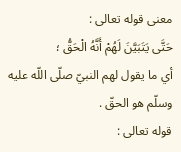معنى قوله تعالى :
حَتَّى يَتَبَيَّنَ لَهُمْ أَنَّهُ الْحَقُّ ؛
أي ما يقول لهم النبيّ صلّى اللّه عليه وسلّم هو الحقّ .
قوله تعالى :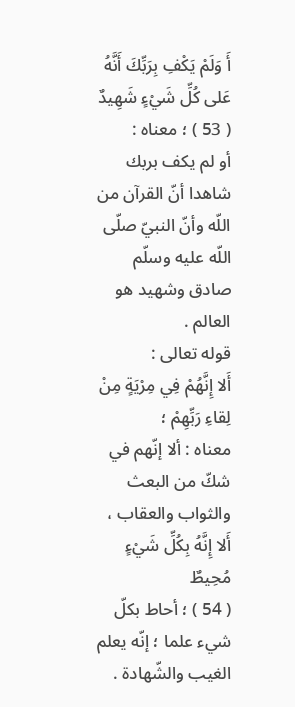أَ وَلَمْ يَكْفِ بِرَبِّكَ أَنَّهُ عَلى كُلِّ شَيْءٍ شَهِيدٌ
( 53 ) ؛ معناه :
أو لم يكف بربك شاهدا أنّ القرآن من اللّه وأنّ النبيّ صلّى اللّه عليه وسلّم صادق وشهيد هو العالم .
قوله تعالى :
أَلا إِنَّهُمْ فِي مِرْيَةٍ مِنْ لِقاءِ رَبِّهِمْ ؛
معناه : ألا إنّهم في شكّ من البعث والثواب والعقاب ،
أَلا إِنَّهُ بِكُلِّ شَيْءٍ مُحِيطٌ
( 54 ) ؛ أحاط بكلّ شيء علما ؛ إنّه يعلم الغيب والشّهادة .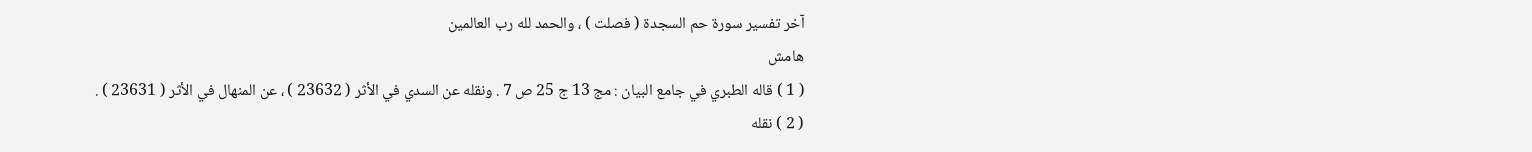آخر تفسير سورة حم السجدة ( فصلت ) ، والحمد لله رب العالمين
هامش
( 1 ) قاله الطبري في جامع البيان : مج 13 ج 25 ص 7 . ونقله عن السدي في الأثر ( 23632 ) ، عن المنهال في الأثر ( 23631 ) .
( 2 ) نقله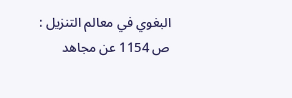البغوي في معالم التنزيل : ص 1154 عن مجاهد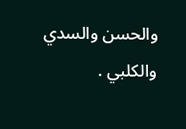والحسن والسدي والكلبي .